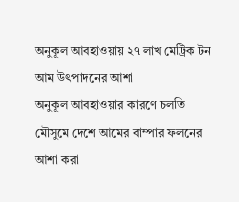অনুকূল আবহাওয়ায় ২৭ লাখ মেট্রিক টন আম উৎপাদনের আশা
অনুকূল আবহাওয়ার কারণে চলতি মৌসুমে দেশে আমের বাম্পার ফলনের আশা করা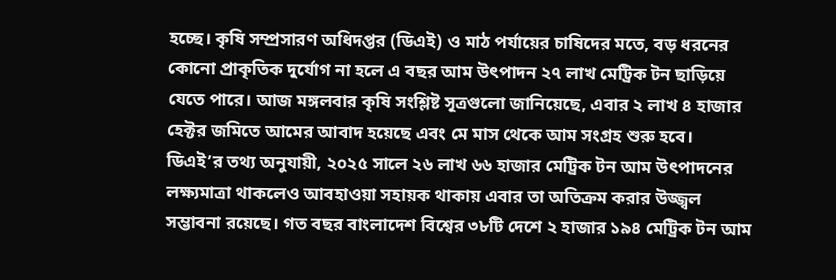হচ্ছে। কৃষি সম্প্রসারণ অধিদপ্তর (ডিএই) ও মাঠ পর্যায়ের চাষিদের মতে, বড় ধরনের কোনো প্রাকৃতিক দুর্যোগ না হলে এ বছর আম উৎপাদন ২৭ লাখ মেট্রিক টন ছাড়িয়ে যেতে পারে। আজ মঙ্গলবার কৃষি সংশ্লিষ্ট সূত্রগুলো জানিয়েছে, এবার ২ লাখ ৪ হাজার হেক্টর জমিতে আমের আবাদ হয়েছে এবং মে মাস থেকে আম সংগ্রহ শুরু হবে।
ডিএই’র তথ্য অনুযায়ী, ২০২৫ সালে ২৬ লাখ ৬৬ হাজার মেট্রিক টন আম উৎপাদনের লক্ষ্যমাত্রা থাকলেও আবহাওয়া সহায়ক থাকায় এবার তা অতিক্রম করার উজ্জ্বল সম্ভাবনা রয়েছে। গত বছর বাংলাদেশ বিশ্বের ৩৮টি দেশে ২ হাজার ১৯৪ মেট্রিক টন আম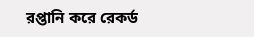রপ্তানি করে রেকর্ড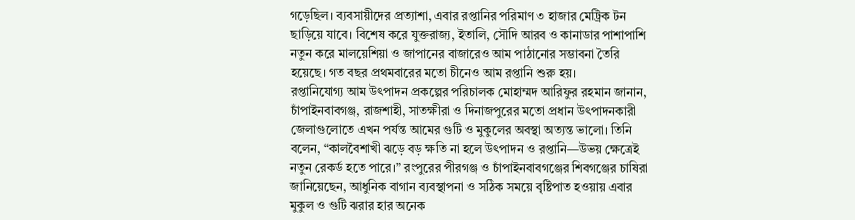গড়েছিল। ব্যবসায়ীদের প্রত্যাশা, এবার রপ্তানির পরিমাণ ৩ হাজার মেট্রিক টন ছাড়িয়ে যাবে। বিশেষ করে যুক্তরাজ্য, ইতালি, সৌদি আরব ও কানাডার পাশাপাশি নতুন করে মালয়েশিয়া ও জাপানের বাজারেও আম পাঠানোর সম্ভাবনা তৈরি হয়েছে। গত বছর প্রথমবারের মতো চীনেও আম রপ্তানি শুরু হয়।
রপ্তানিযোগ্য আম উৎপাদন প্রকল্পের পরিচালক মোহাম্মদ আরিফুর রহমান জানান, চাঁপাইনবাবগঞ্জ, রাজশাহী, সাতক্ষীরা ও দিনাজপুরের মতো প্রধান উৎপাদনকারী জেলাগুলোতে এখন পর্যন্ত আমের গুটি ও মুকুলের অবস্থা অত্যন্ত ভালো। তিনি বলেন, “কালবৈশাখী ঝড়ে বড় ক্ষতি না হলে উৎপাদন ও রপ্তানি—উভয় ক্ষেত্রেই নতুন রেকর্ড হতে পারে।” রংপুরের পীরগঞ্জ ও চাঁপাইনবাবগঞ্জের শিবগঞ্জের চাষিরা জানিয়েছেন, আধুনিক বাগান ব্যবস্থাপনা ও সঠিক সময়ে বৃষ্টিপাত হওয়ায় এবার মুকুল ও গুটি ঝরার হার অনেক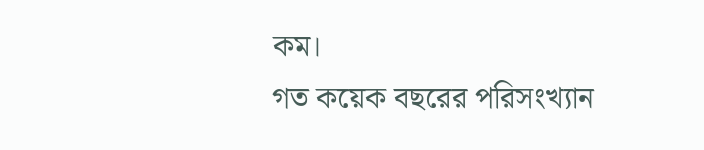কম।
গত কয়েক বছরের পরিসংখ্যান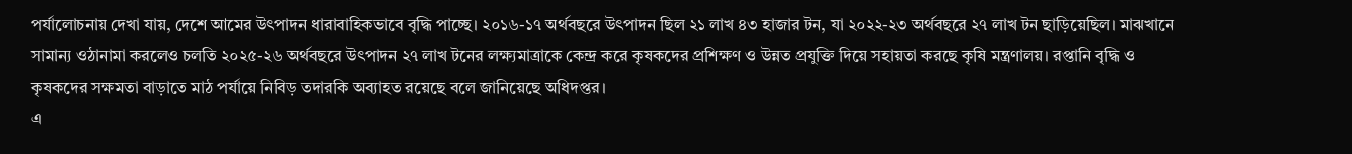পর্যালোচনায় দেখা যায়, দেশে আমের উৎপাদন ধারাবাহিকভাবে বৃদ্ধি পাচ্ছে। ২০১৬-১৭ অর্থবছরে উৎপাদন ছিল ২১ লাখ ৪৩ হাজার টন, যা ২০২২-২৩ অর্থবছরে ২৭ লাখ টন ছাড়িয়েছিল। মাঝখানে সামান্য ওঠানামা করলেও চলতি ২০২৫-২৬ অর্থবছরে উৎপাদন ২৭ লাখ টনের লক্ষ্যমাত্রাকে কেন্দ্র করে কৃষকদের প্রশিক্ষণ ও উন্নত প্রযুক্তি দিয়ে সহায়তা করছে কৃষি মন্ত্রণালয়। রপ্তানি বৃদ্ধি ও কৃষকদের সক্ষমতা বাড়াতে মাঠ পর্যায়ে নিবিড় তদারকি অব্যাহত রয়েছে বলে জানিয়েছে অধিদপ্তর।
এ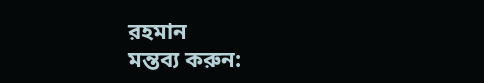রহমান
মন্তব্য করুন: